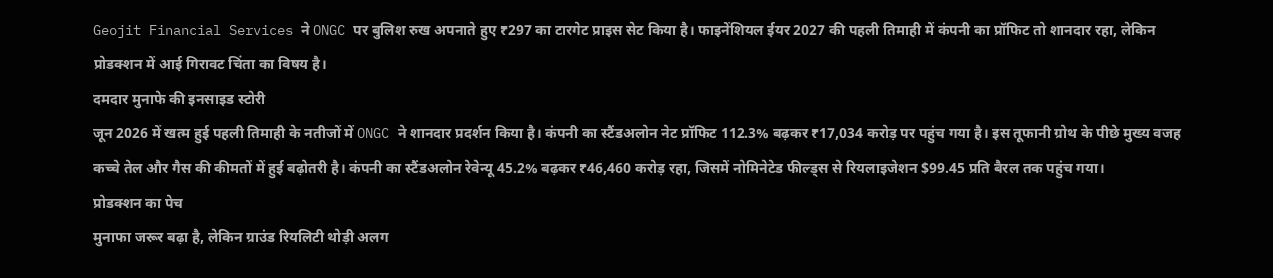Geojit Financial Services ने ONGC पर बुलिश रुख अपनाते हुए ₹297 का टारगेट प्राइस सेट किया है। फाइनेंशियल ईयर 2027 की पहली तिमाही में कंपनी का प्रॉफिट तो शानदार रहा, लेकिन प्रोडक्शन में आई गिरावट चिंता का विषय है।
दमदार मुनाफे की इनसाइड स्टोरी
जून 2026 में खत्म हुई पहली तिमाही के नतीजों में ONGC ने शानदार प्रदर्शन किया है। कंपनी का स्टैंडअलोन नेट प्रॉफिट 112.3% बढ़कर ₹17,034 करोड़ पर पहुंच गया है। इस तूफानी ग्रोथ के पीछे मुख्य वजह कच्चे तेल और गैस की कीमतों में हुई बढ़ोतरी है। कंपनी का स्टैंडअलोन रेवेन्यू 45.2% बढ़कर ₹46,460 करोड़ रहा, जिसमें नोमिनेटेड फील्ड्स से रियलाइजेशन $99.45 प्रति बैरल तक पहुंच गया।
प्रोडक्शन का पेच
मुनाफा जरूर बढ़ा है, लेकिन ग्राउंड रियलिटी थोड़ी अलग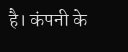है। कंपनी के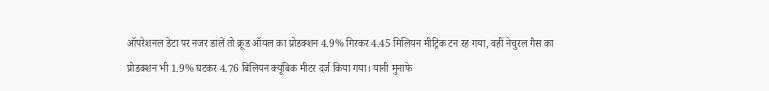ऑपरेशनल डेटा पर नजर डालें तो क्रूड ऑयल का प्रोडक्शन 4.9% गिरकर 4.45 मिलियन मीट्रिक टन रह गया, वहीं नेचुरल गैस का प्रोडक्शन भी 1.9% घटकर 4.76 बिलियन क्यूबिक मीटर दर्ज किया गया। यानी मुनाफे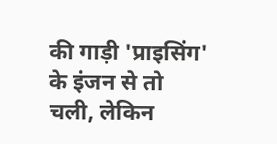की गाड़ी 'प्राइसिंग' के इंजन से तो चली, लेकिन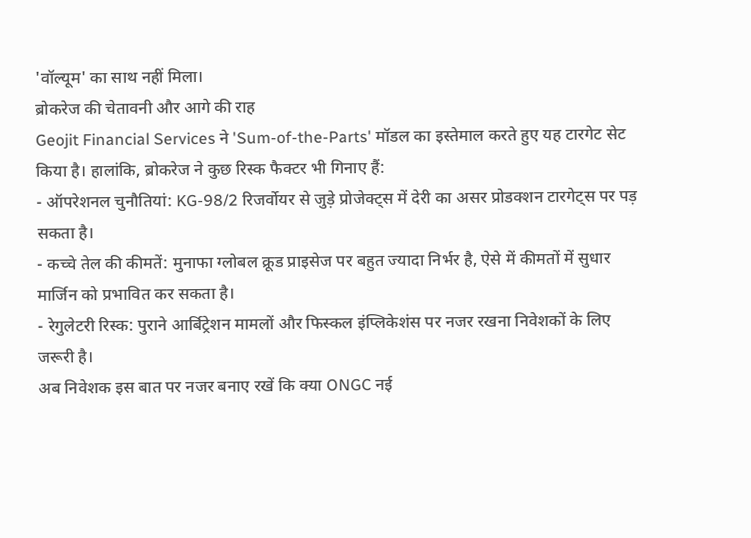'वॉल्यूम' का साथ नहीं मिला।
ब्रोकरेज की चेतावनी और आगे की राह
Geojit Financial Services ने 'Sum-of-the-Parts' मॉडल का इस्तेमाल करते हुए यह टारगेट सेट किया है। हालांकि, ब्रोकरेज ने कुछ रिस्क फैक्टर भी गिनाए हैं:
- ऑपरेशनल चुनौतियां: KG-98/2 रिजर्वोयर से जुड़े प्रोजेक्ट्स में देरी का असर प्रोडक्शन टारगेट्स पर पड़ सकता है।
- कच्चे तेल की कीमतें: मुनाफा ग्लोबल क्रूड प्राइसेज पर बहुत ज्यादा निर्भर है, ऐसे में कीमतों में सुधार मार्जिन को प्रभावित कर सकता है।
- रेगुलेटरी रिस्क: पुराने आर्बिट्रेशन मामलों और फिस्कल इंप्लिकेशंस पर नजर रखना निवेशकों के लिए जरूरी है।
अब निवेशक इस बात पर नजर बनाए रखें कि क्या ONGC नई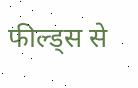फील्ड्स से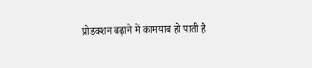प्रोडक्शन बढ़ाने में कामयाब हो पाती है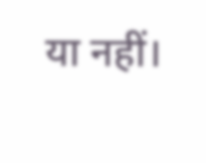या नहीं।